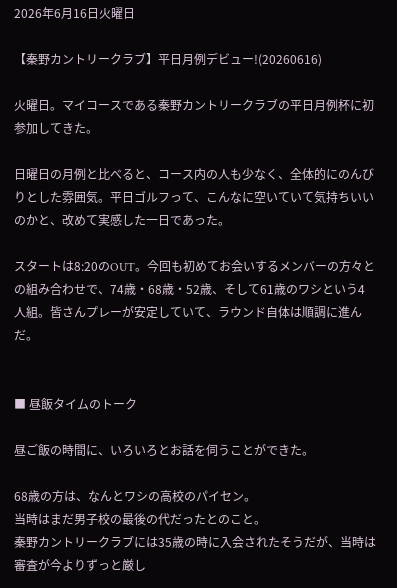2026年6月16日火曜日

【秦野カントリークラブ】平日月例デビュー!(20260616)

火曜日。マイコースである秦野カントリークラブの平日月例杯に初参加してきた。

日曜日の月例と比べると、コース内の人も少なく、全体的にのんびりとした雰囲気。平日ゴルフって、こんなに空いていて気持ちいいのかと、改めて実感した一日であった。

スタートは8:20のOUT。今回も初めてお会いするメンバーの方々との組み合わせで、74歳・68歳・52歳、そして61歳のワシという4人組。皆さんプレーが安定していて、ラウンド自体は順調に進んだ。


■ 昼飯タイムのトーク

昼ご飯の時間に、いろいろとお話を伺うことができた。

68歳の方は、なんとワシの高校のパイセン。
当時はまだ男子校の最後の代だったとのこと。
秦野カントリークラブには35歳の時に入会されたそうだが、当時は審査が今よりずっと厳し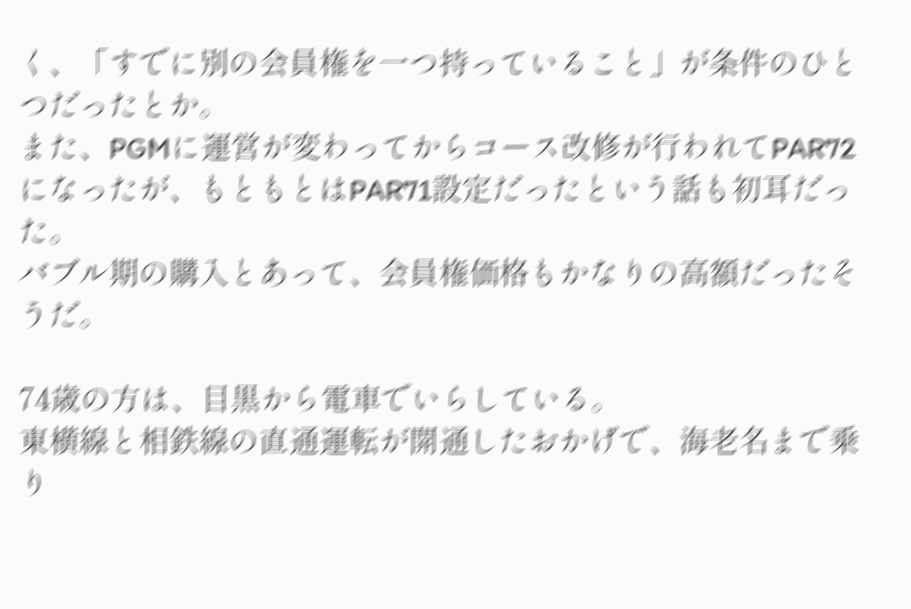く、「すでに別の会員権を一つ持っていること」が条件のひとつだったとか。
また、PGMに運営が変わってからコース改修が行われてPAR72になったが、もともとはPAR71設定だったという話も初耳だった。
バブル期の購入とあって、会員権価格もかなりの高額だったそうだ。

74歳の方は、目黒から電車でいらしている。
東横線と相鉄線の直通運転が開通したおかげで、海老名まで乗り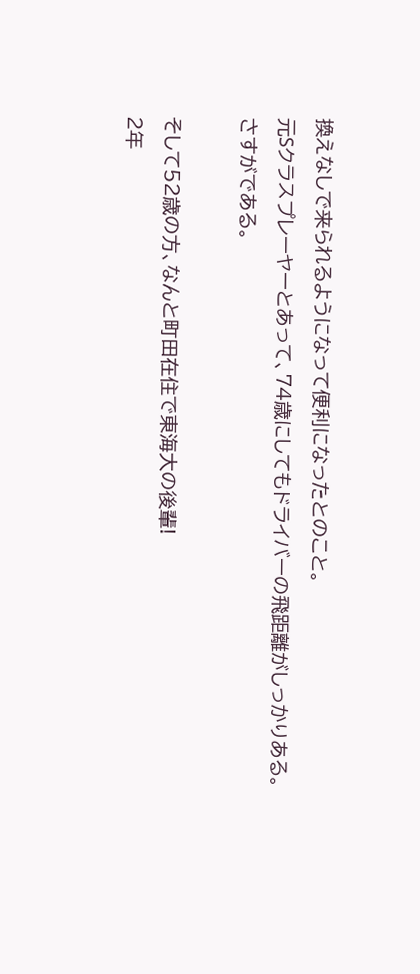換えなしで来られるようになって便利になったとのこと。
元Sクラスプレーヤーとあって、74歳にしてもドライバーの飛距離がしっかりある。
さすがである。

そして52歳の方、なんと町田在住で東海大の後輩!
2年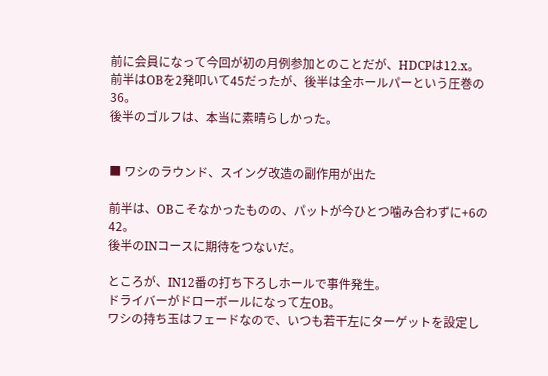前に会員になって今回が初の月例参加とのことだが、HDCPは12.x。
前半はOBを2発叩いて45だったが、後半は全ホールパーという圧巻の36。
後半のゴルフは、本当に素晴らしかった。


■ ワシのラウンド、スイング改造の副作用が出た

前半は、OBこそなかったものの、パットが今ひとつ噛み合わずに+6の42。
後半のINコースに期待をつないだ。

ところが、IN12番の打ち下ろしホールで事件発生。
ドライバーがドローボールになって左OB。
ワシの持ち玉はフェードなので、いつも若干左にターゲットを設定し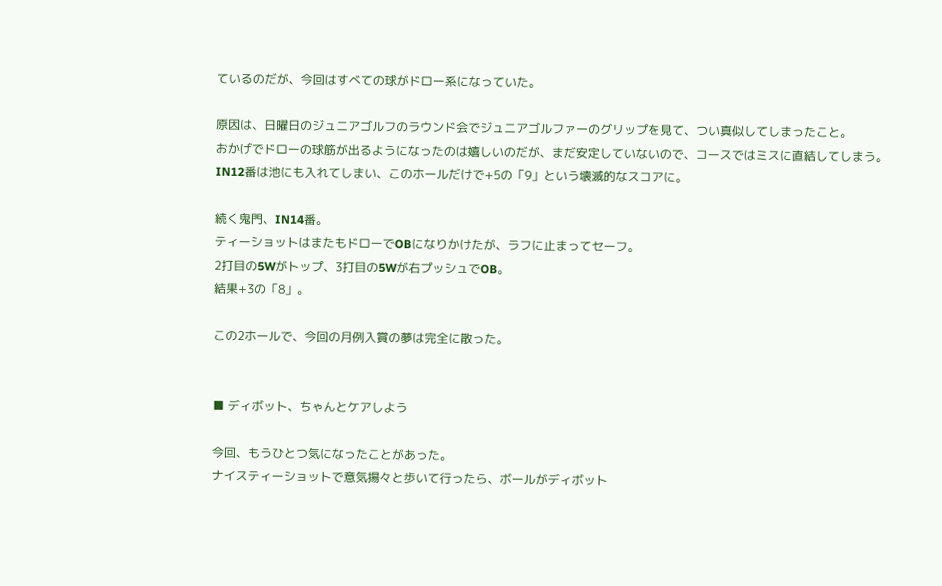ているのだが、今回はすべての球がドロー系になっていた。

原因は、日曜日のジュニアゴルフのラウンド会でジュニアゴルファーのグリップを見て、つい真似してしまったこと。
おかげでドローの球筋が出るようになったのは嬉しいのだが、まだ安定していないので、コースではミスに直結してしまう。
IN12番は池にも入れてしまい、このホールだけで+5の「9」という壊滅的なスコアに。

続く鬼門、IN14番。
ティーショットはまたもドローでOBになりかけたが、ラフに止まってセーフ。
2打目の5Wがトップ、3打目の5Wが右プッシュでOB。
結果+3の「8」。

この2ホールで、今回の月例入賞の夢は完全に散った。


■ ディボット、ちゃんとケアしよう

今回、もうひとつ気になったことがあった。
ナイスティーショットで意気揚々と歩いて行ったら、ボールがディボット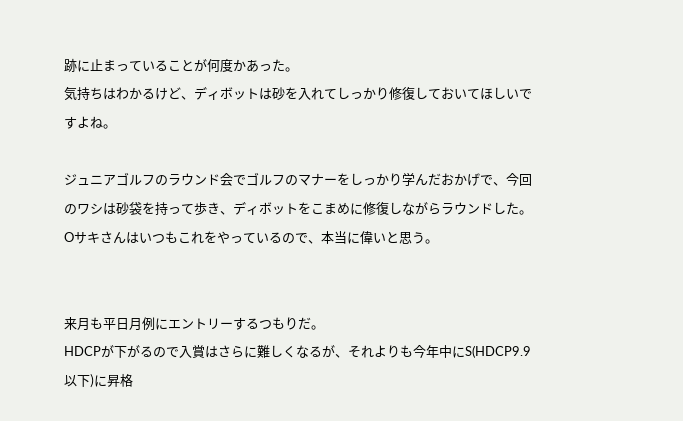跡に止まっていることが何度かあった。
気持ちはわかるけど、ディボットは砂を入れてしっかり修復しておいてほしいですよね。

ジュニアゴルフのラウンド会でゴルフのマナーをしっかり学んだおかげで、今回のワシは砂袋を持って歩き、ディボットをこまめに修復しながらラウンドした。
Oサキさんはいつもこれをやっているので、本当に偉いと思う。


来月も平日月例にエントリーするつもりだ。
HDCPが下がるので入賞はさらに難しくなるが、それよりも今年中にS(HDCP9.9以下)に昇格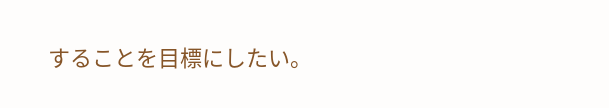することを目標にしたい。